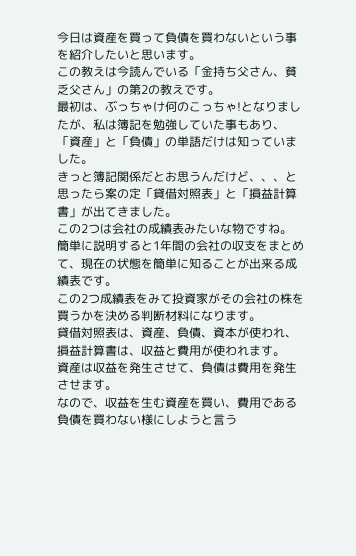今日は資産を買って負債を買わないという事を紹介したいと思います。
この教えは今読んでいる「金持ち父さん、貧乏父さん」の第2の教えです。
最初は、ぶっちゃけ何のこっちゃ!となりましたが、私は簿記を勉強していた事もあり、「資産」と「負債」の単語だけは知っていました。
きっと簿記関係だとお思うんだけど、、、と思ったら案の定「貸借対照表」と「損益計算書」が出てきました。
この2つは会社の成績表みたいな物ですね。
簡単に説明すると1年間の会社の収支をまとめて、現在の状態を簡単に知ることが出来る成績表です。
この2つ成績表をみて投資家がその会社の株を買うかを決める判断材料になります。
貸借対照表は、資産、負債、資本が使われ、
損益計算書は、収益と費用が使われます。
資産は収益を発生させて、負債は費用を発生させます。
なので、収益を生む資産を買い、費用である負債を買わない様にしようと言う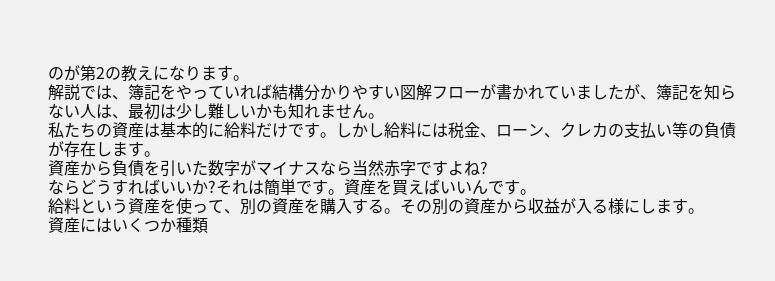のが第2の教えになります。
解説では、簿記をやっていれば結構分かりやすい図解フローが書かれていましたが、簿記を知らない人は、最初は少し難しいかも知れません。
私たちの資産は基本的に給料だけです。しかし給料には税金、ローン、クレカの支払い等の負債が存在します。
資産から負債を引いた数字がマイナスなら当然赤字ですよね?
ならどうすればいいか?それは簡単です。資産を買えばいいんです。
給料という資産を使って、別の資産を購入する。その別の資産から収益が入る様にします。
資産にはいくつか種類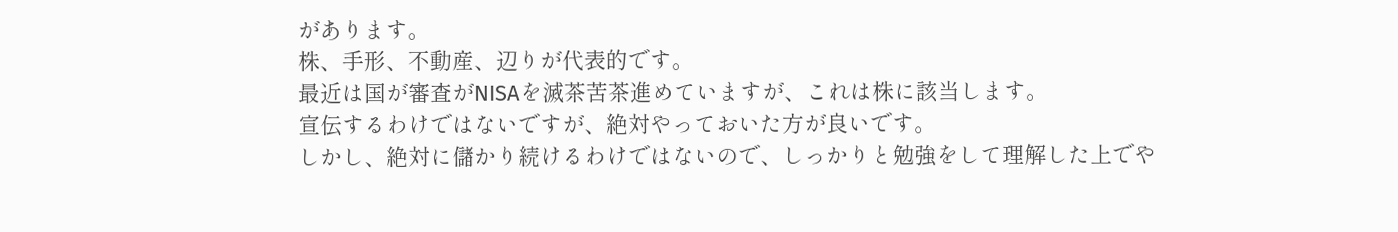があります。
株、手形、不動産、辺りが代表的です。
最近は国が審査がNISAを滅茶苦茶進めていますが、これは株に該当します。
宣伝するわけではないですが、絶対やっておいた方が良いです。
しかし、絶対に儲かり続けるわけではないので、しっかりと勉強をして理解した上でや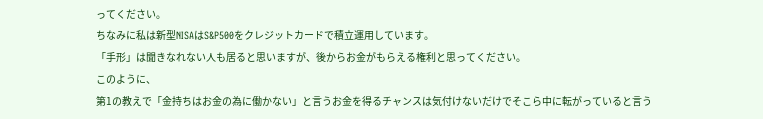ってください。
ちなみに私は新型NISAはS&P500をクレジットカードで積立運用しています。
「手形」は聞きなれない人も居ると思いますが、後からお金がもらえる権利と思ってください。
このように、
第1の教えで「金持ちはお金の為に働かない」と言うお金を得るチャンスは気付けないだけでそこら中に転がっていると言う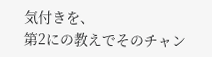気付きを、
第2にの教えでそのチャン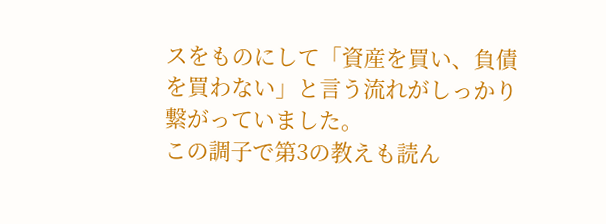スをものにして「資産を買い、負債を買わない」と言う流れがしっかり繋がっていました。
この調子で第3の教えも読ん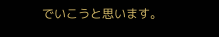でいこうと思います。